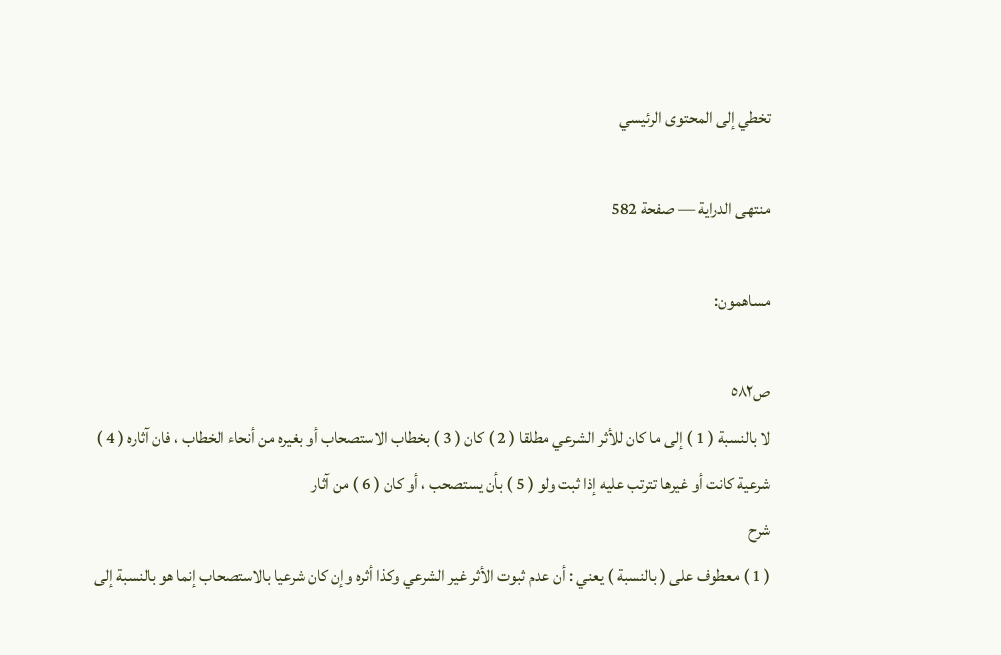تخطي إلى المحتوى الرئيسي

منتهى الدراية — صفحة 582

مساهمون:

ص٥٨٢
لا بالنسبة ( 1 ) إلى ما كان للأثر الشرعي مطلقا ( 2 ) كان ( 3 ) بخطاب الاستصحاب أو بغيره من أنحاء الخطاب ، فان آثاره ( 4 ) شرعية كانت أو غيرها تترتب عليه إذا ثبت ولو ( 5 ) بأن يستصحب ، أو كان ( 6 ) من آثار
شرح
( 1 ) معطوف على ( بالنسبة ) يعني : أن عدم ثبوت الأثر غير الشرعي وكذا أثره وإن كان شرعيا بالاستصحاب إنما هو بالنسبة إلى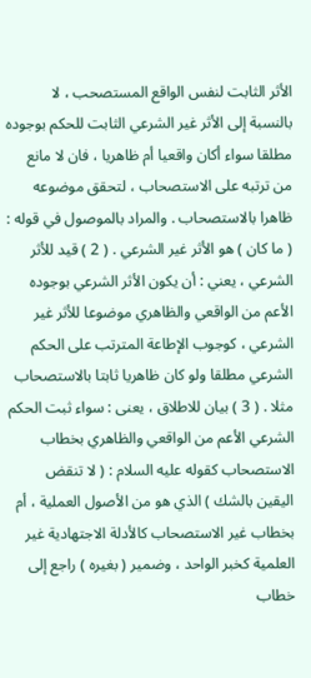الأثر الثابت لنفس الواقع المستصحب ، لا بالنسبة إلى الأثر غير الشرعي الثابت للحكم بوجوده مطلقا سواء أكان واقعيا أم ظاهريا ، فان لا مانع من ترتبه على الاستصحاب ، لتحقق موضوعه ظاهرا بالاستصحاب . والمراد بالموصول في قوله : ( ما كان ) هو الأثر غير الشرعي . ( 2 ) قيد للأثر الشرعي ، يعني : أن يكون الأثر الشرعي بوجوده الأعم من الواقعي والظاهري موضوعا للأثر غير الشرعي ، كوجوب الإطاعة المترتب على الحكم الشرعي مطلقا ولو كان ظاهريا ثابتا بالاستصحاب مثلا . ( 3 ) بيان للاطلاق ، يعنى : سواء ثبت الحكم الشرعي الأعم من الواقعي والظاهري بخطاب الاستصحاب كقوله عليه السلام : ( لا تنقض اليقين بالشك ) الذي هو من الأصول العملية ، أم بخطاب غير الاستصحاب كالأدلة الاجتهادية غير العلمية كخبر الواحد ، وضمير ( بغيره ) راجع إلى خطاب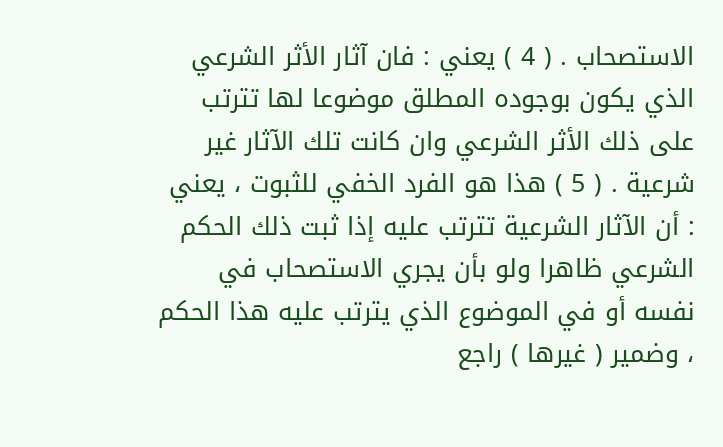الاستصحاب . ( 4 ) يعني : فان آثار الأثر الشرعي الذي يكون بوجوده المطلق موضوعا لها تترتب على ذلك الأثر الشرعي وان كانت تلك الآثار غير شرعية . ( 5 ) هذا هو الفرد الخفي للثبوت ، يعني : أن الآثار الشرعية تترتب عليه إذا ثبت ذلك الحكم الشرعي ظاهرا ولو بأن يجري الاستصحاب في نفسه أو في الموضوع الذي يترتب عليه هذا الحكم ، وضمير ( غيرها ) راجع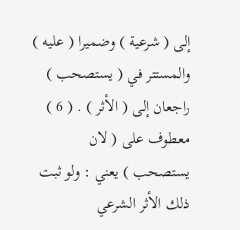إلى ( شرعية ) وضميرا ( عليه ) والمستتر في ( يستصحب ) راجعان إلى ( الأثر ) . ( 6 ) معطوف على ( لان يستصحب ) يعني : ولو ثبت ذلك الأثر الشرعي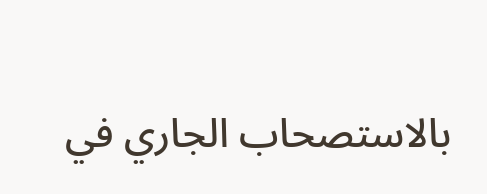بالاستصحاب الجاري في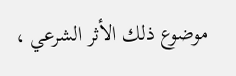موضوع ذلك الأثر الشرعي ،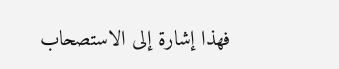فهذا إشارة إلى الاستصحاب